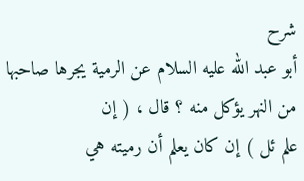شرح
أبو عبد الله عليه السلام عن الرمية يجرها صاحبها من النهر يؤكل منه ؟ قال ، ( إن
علم ئل ) إن كان يعلم أن رميته هي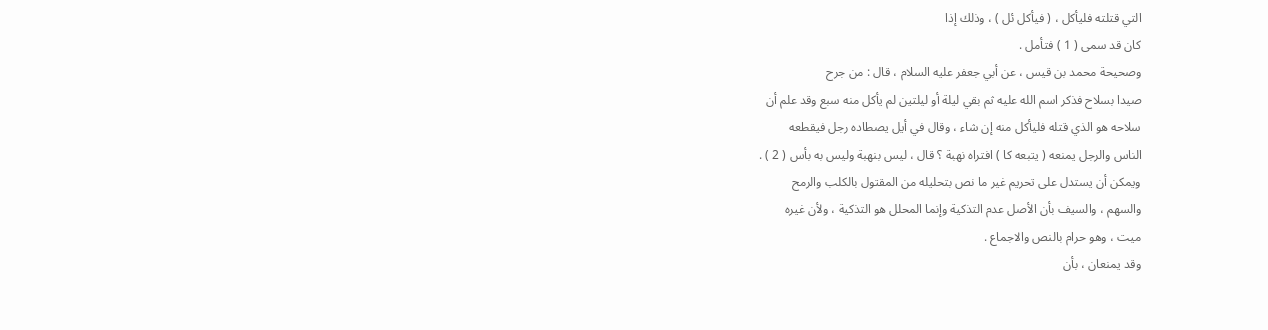التي قتلته فليأكل ، ( فيأكل ئل ) ، وذلك إذا
كان قد سمى ( 1 ) فتأمل .
وصحيحة محمد بن قيس ، عن أبي جعفر عليه السلام ، قال : من جرح
صيدا بسلاح فذكر اسم الله عليه ثم بقي ليلة أو ليلتين لم يأكل منه سبع وقد علم أن
سلاحه هو الذي قتله فليأكل منه إن شاء ، وقال في أيل يصطاده رجل فيقطعه
الناس والرجل يمنعه ( يتبعه كا ) افتراه نهبة ؟ قال ، ليس بنهبة وليس به بأس ( 2 ) .
ويمكن أن يستدل على تحريم غير ما نص بتحليله من المقتول بالكلب والرمح
والسهم ، والسيف بأن الأصل عدم التذكية وإنما المحلل هو التذكية ، ولأن غيره
ميت ، وهو حرام بالنص والاجماع .
وقد يمنعان ، بأن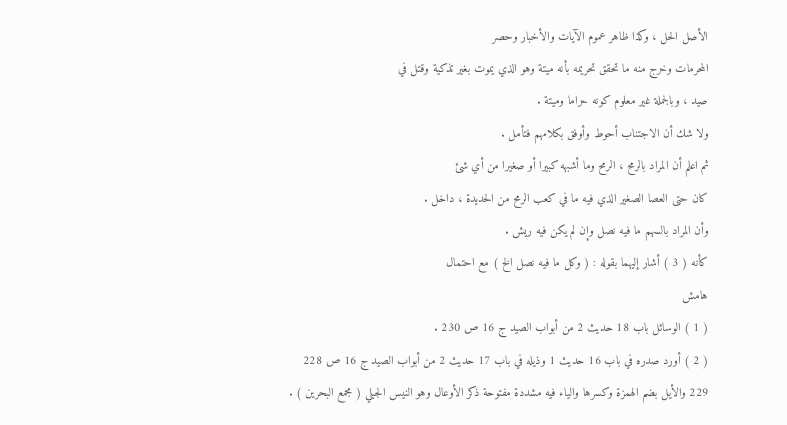الأصل الحل ، وكذا ظاهر عموم الآيات والأخبار وحصر
المحرمات وخرج منه ما تحقق تحريمه بأنه ميتة وهو الذي يموت بغير تذكية وقتل في
صيد ، وبالجملة غير معلوم كونه حراما وميتة .
ولا شك أن الاجتناب أحوط وأوفق بكلامهم فتأمل .
ثم اعلم أن المراد بالرمح ، الرمح وما أشبهه كبيرا أو صغيرا من أي شئ
كان حتى العصا الصغير الذي فيه ما في كعب الرمح من الحديدة ، داخل .
وأن المراد بالسهم ما فيه نصل وإن لم يكن فيه ريش .
كأنه ( 3 ) أشار إليهما بقوله : ( وكل ما فيه نصل الخ ) مع احتمال
هامش
( 1 ) الوسائل باب 18 حديث 2 من أبواب الصيد ج 16 ص 230 .
( 2 ) أورد صدره في باب 16 حديث 1 وذيله في باب 17 حديث 2 من أبواب الصيد ج 16 ص 228
229 والأيل بضم الهمزة وكسرها والياء فيه مشددة مفتوحة ذكر الأوعال وهو النيس الجبلي ( مجمع البحرين ) .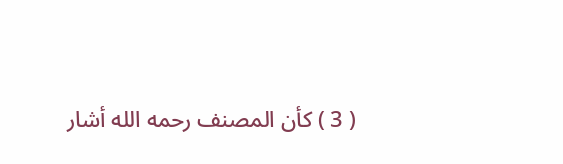( 3 ) كأن المصنف رحمه الله أشار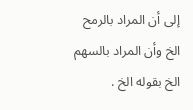إلى أن المراد بالرمح الخ وأن المراد بالسهم الخ بقوله الخ .